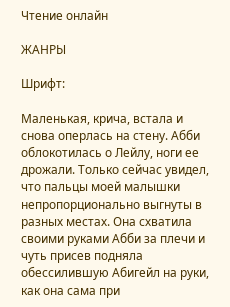Чтение онлайн

ЖАНРЫ

Шрифт:

Маленькая, крича, встала и снова оперлась на стену. Абби облокотилась о Лейлу, ноги ее дрожали. Только сейчас увидел, что пальцы моей малышки непропорционально выгнуты в разных местах. Она схватила своими руками Абби за плечи и чуть присев подняла обессилившую Абигейл на руки, как она сама при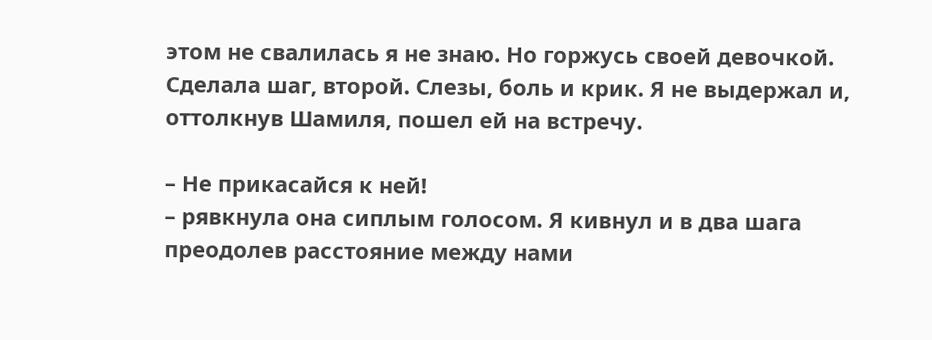этом не свалилась я не знаю. Но горжусь своей девочкой. Сделала шаг, второй. Слезы, боль и крик. Я не выдержал и, оттолкнув Шамиля, пошел ей на встречу.

– Не прикасайся к ней!
– рявкнула она сиплым голосом. Я кивнул и в два шага преодолев расстояние между нами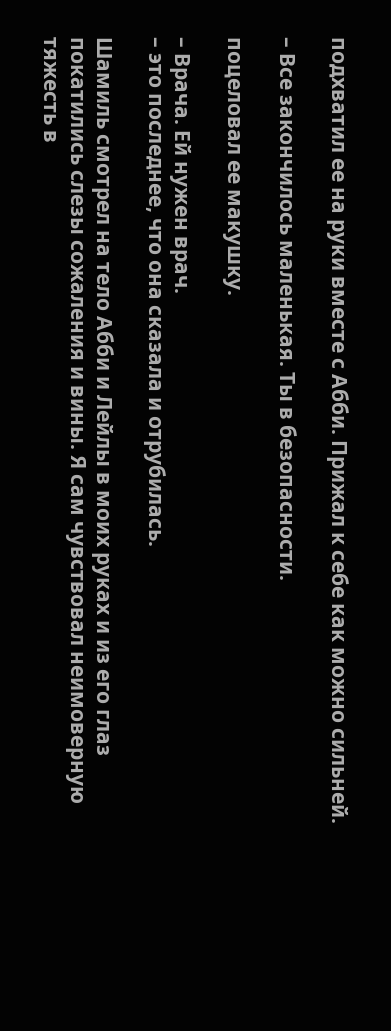подхватил ее на руки вместе с Абби. Прижал к себе как можно сильней.

– Все закончилось маленькая. Ты в безопасности.

поцеловал ее макушку.

– Врача. Ей нужен врач.
– это последнее, что она сказала и отрубилась.

Шамиль смотрел на тело Абби и Лейлы в моих руках и из его глаз покатились слезы сожаления и вины. Я сам чувствовал неимоверную тяжесть в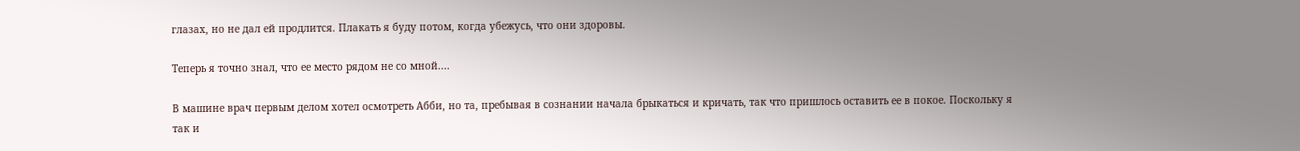глазах, но не дал ей продлится. Плакать я буду потом, когда убежусь, что они здоровы.

Теперь я точно знал, что ее место рядом не со мной....

В машине врач первым делом хотел осмотреть Абби, но та, пребывая в сознании начала брыкаться и кричать, так что пришлось оставить ее в покое. Поскольку я так и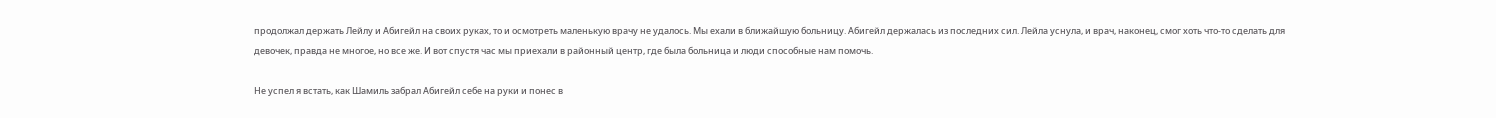продолжал держать Лейлу и Абигейл на своих руках, то и осмотреть маленькую врачу не удалось. Мы ехали в ближайшую больницу. Абигейл держалась из последних сил. Лейла уснула, и врач, наконец, смог хоть что-то сделать для девочек, правда не многое, но все же. И вот спустя час мы приехали в районный центр, где была больница и люди способные нам помочь.

Не успел я встать, как Шамиль забрал Абигейл себе на руки и понес в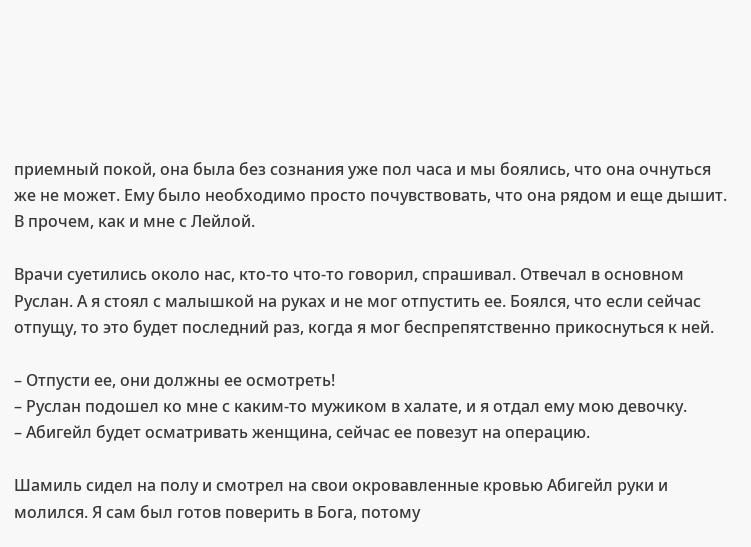приемный покой, она была без сознания уже пол часа и мы боялись, что она очнуться же не может. Ему было необходимо просто почувствовать, что она рядом и еще дышит. В прочем, как и мне с Лейлой.

Врачи суетились около нас, кто-то что-то говорил, спрашивал. Отвечал в основном Руслан. А я стоял с малышкой на руках и не мог отпустить ее. Боялся, что если сейчас отпущу, то это будет последний раз, когда я мог беспрепятственно прикоснуться к ней.

– Отпусти ее, они должны ее осмотреть!
– Руслан подошел ко мне с каким-то мужиком в халате, и я отдал ему мою девочку.
– Абигейл будет осматривать женщина, сейчас ее повезут на операцию.

Шамиль сидел на полу и смотрел на свои окровавленные кровью Абигейл руки и молился. Я сам был готов поверить в Бога, потому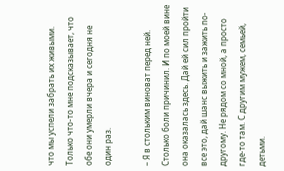что мы успели забрать их живыми. Только что-то мне подсказывает, что обе они умерли вчера и сегодня не один раз.

– Я в стольким виноват перед ней. Столько боли причинил. И по моей вине она оказалась здесь. Дай ей сил пройти все это, дай шанс выжить и зажить по-другому. Не рядом со мной, а просто где-то там. С другим мужем, семьей, детьми.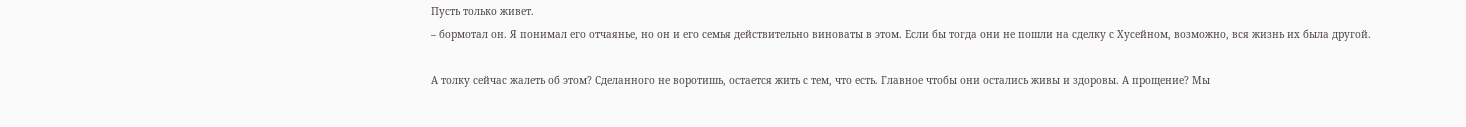Пусть только живет.
– бормотал он. Я понимал его отчаянье, но он и его семья действительно виноваты в этом. Если бы тогда они не пошли на сделку с Хусейном, возможно, вся жизнь их была другой.

А толку сейчас жалеть об этом? Сделанного не воротишь, остается жить с тем, что есть. Главное чтобы они остались живы и здоровы. А прощение? Мы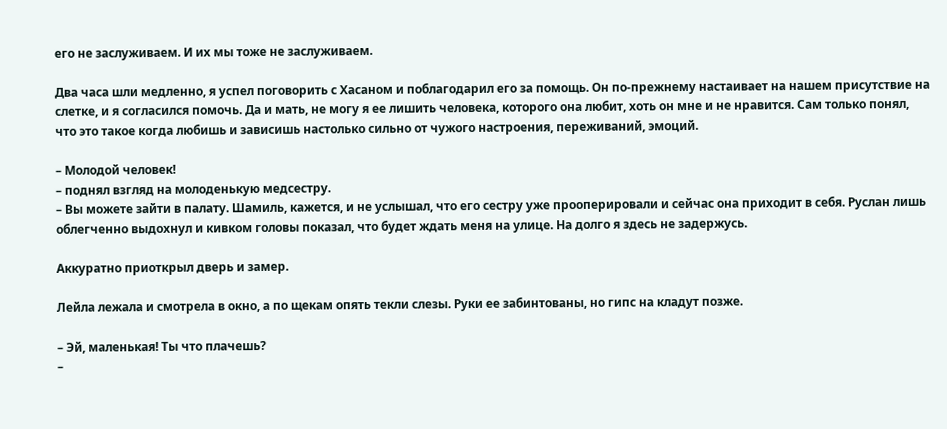его не заслуживаем. И их мы тоже не заслуживаем.

Два часа шли медленно, я успел поговорить с Хасаном и поблагодарил его за помощь. Он по-прежнему настаивает на нашем присутствие на слетке, и я согласился помочь. Да и мать, не могу я ее лишить человека, которого она любит, хоть он мне и не нравится. Сам только понял, что это такое когда любишь и зависишь настолько сильно от чужого настроения, переживаний, эмоций.

– Молодой человек!
– поднял взгляд на молоденькую медсестру.
– Вы можете зайти в палату. Шамиль, кажется, и не услышал, что его сестру уже прооперировали и сейчас она приходит в себя. Руслан лишь облегченно выдохнул и кивком головы показал, что будет ждать меня на улице. На долго я здесь не задержусь.

Аккуратно приоткрыл дверь и замер.

Лейла лежала и смотрела в окно, а по щекам опять текли слезы. Руки ее забинтованы, но гипс на кладут позже.

– Эй, маленькая! Ты что плачешь?
–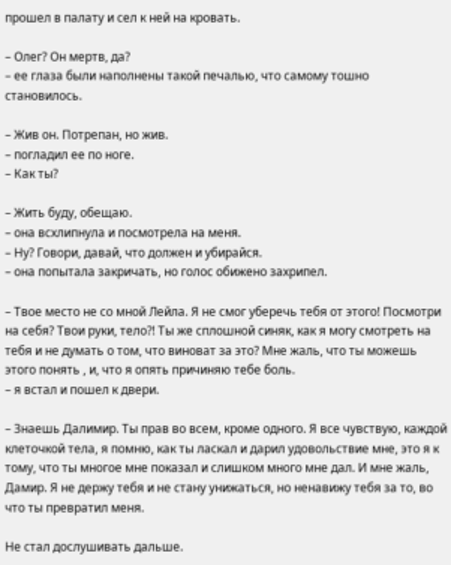прошел в палату и сел к ней на кровать.

– Олег? Он мертв, да?
– ее глаза были наполнены такой печалью, что самому тошно становилось.

– Жив он. Потрепан, но жив.
– погладил ее по ноге.
– Как ты?

– Жить буду, обещаю.
– она всхлипнула и посмотрела на меня.
– Ну? Говори, давай, что должен и убирайся.
– она попытала закричать, но голос обижено захрипел.

– Твое место не со мной Лейла. Я не смог уберечь тебя от этого! Посмотри на себя? Твои руки, тело?! Ты же сплошной синяк, как я могу смотреть на тебя и не думать о том, что виноват за это? Мне жаль, что ты можешь этого понять , и, что я опять причиняю тебе боль.
– я встал и пошел к двери.

– Знаешь Далимир. Ты прав во всем, кроме одного. Я все чувствую, каждой клеточкой тела, я помню, как ты ласкал и дарил удовольствие мне, это я к тому, что ты многое мне показал и слишком много мне дал. И мне жаль, Дамир. Я не держу тебя и не стану унижаться, но ненавижу тебя за то, во что ты превратил меня.

Не стал дослушивать дальше.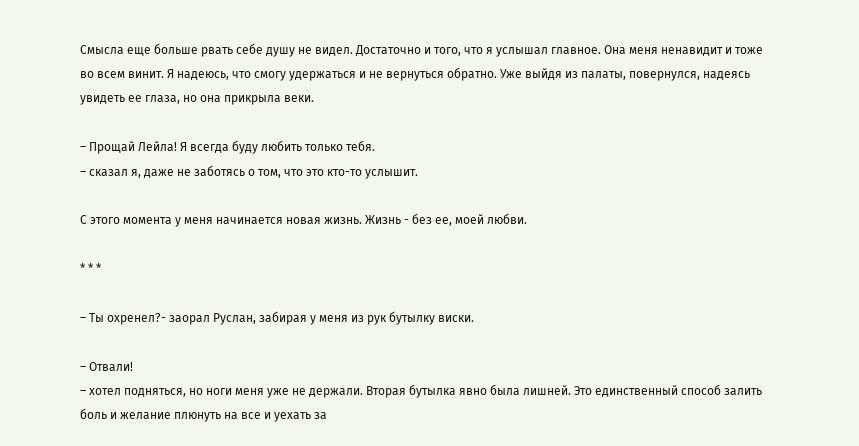Смысла еще больше рвать себе душу не видел. Достаточно и того, что я услышал главное. Она меня ненавидит и тоже во всем винит. Я надеюсь, что смогу удержаться и не вернуться обратно. Уже выйдя из палаты, повернулся, надеясь увидеть ее глаза, но она прикрыла веки.

– Прощай Лейла! Я всегда буду любить только тебя.
– сказал я, даже не заботясь о том, что это кто-то услышит.

С этого момента у меня начинается новая жизнь. Жизнь - без ее, моей любви.

* * *

– Ты охренел?- заорал Руслан, забирая у меня из рук бутылку виски.

– Отвали!
– хотел подняться, но ноги меня уже не держали. Вторая бутылка явно была лишней. Это единственный способ залить боль и желание плюнуть на все и уехать за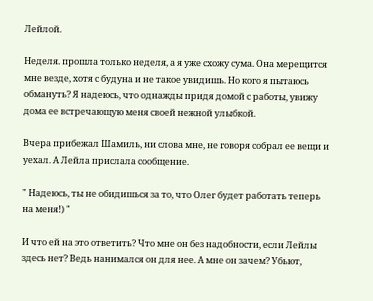Лейлой.

Неделя. прошла только неделя, а я уже схожу сума. Она мерещится мне везде, хотя с будуна и не такое увидишь. Но кого я пытаюсь обмануть? Я надеюсь, что однажды придя домой с работы, увижу дома ее встречающую меня своей нежной улыбкой.

Вчера прибежал Шамиль, ни слова мне, не говоря собрал ее вещи и уехал. А Лейла прислала сообщение.

" Надеюсь, ты не обидишься за то, что Олег будет работать теперь на меня!) "

И что ей на это ответить? Что мне он без надобности, если Лейлы здесь нет? Ведь нанимался он для нее. А мне он зачем? Убьют,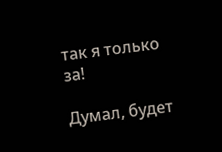так я только за!

Думал, будет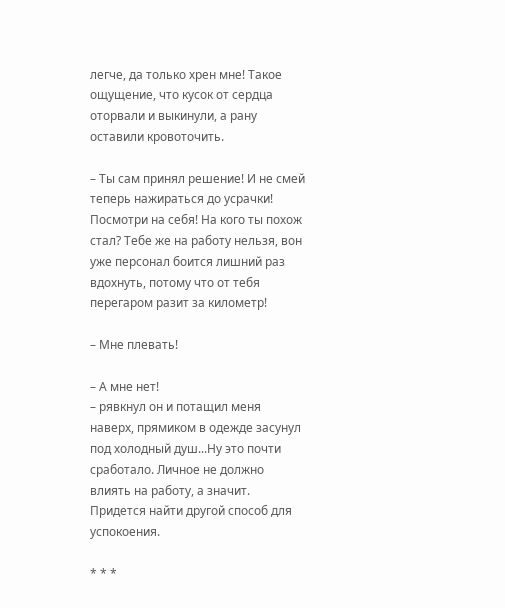легче, да только хрен мне! Такое ощущение, что кусок от сердца оторвали и выкинули, а рану оставили кровоточить.

– Ты сам принял решение! И не смей теперь нажираться до усрачки! Посмотри на себя! На кого ты похож стал? Тебе же на работу нельзя, вон уже персонал боится лишний раз вдохнуть, потому что от тебя перегаром разит за километр!

– Мне плевать!

– А мне нет!
– рявкнул он и потащил меня наверх, прямиком в одежде засунул под холодный душ...Ну это почти сработало. Личное не должно влиять на работу, а значит. Придется найти другой способ для успокоения.

* * *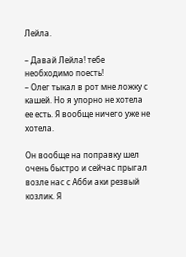Лейла.

– Давай Лейла! тебе необходимо поесть!
– Олег тыкал в рот мне ложку с кашей. Но я упорно не хотела ее есть. Я вообще ничего уже не хотела.

Он вообще на поправку шел очень быстро и сейчас прыгал возле нас с Абби аки резвый козлик. Я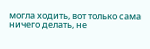могла ходить, вот только сама ничего делать, не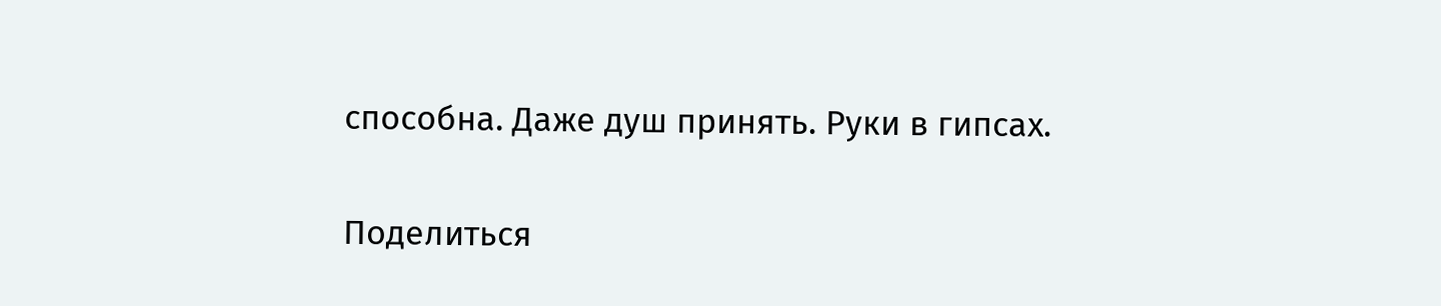способна. Даже душ принять. Руки в гипсах.

Поделиться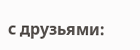с друзьями: